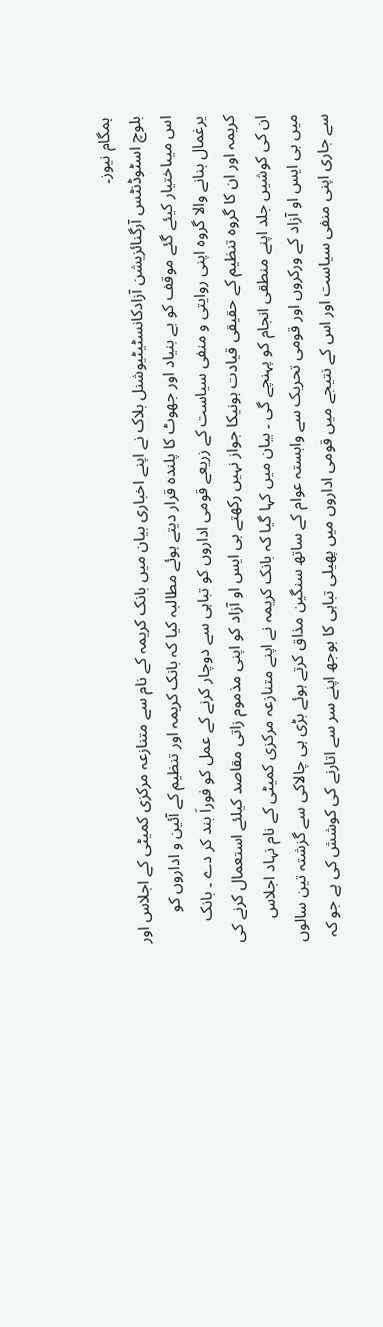ہمگام نیوز۔
بلوچ اسٹوڈنٹس آرگنائزیشن آزادکانسٹیٹیوشنل بلاک نے اپنے اخباری بیان میں بانک کریمہ کے نام سے متنازعہ مرکزی کمیٹی کے اجلاس اور اس میںاختیار کیئے گئے موقف کو بے بنیاد اور جھوٹ کا پلندہ قرار دیتے ہوئے مطالبہ کیا کہ بانک کریمہ اور تنظیم کے آئین و اداروں کو یرغمال بنانے والا گروہ اپنی روایتی و منفی سیاست کے زریعے قومی اداروں کو تباہی سے دوچار کرنے کے عمل کو فوراَ بند کر دے ۔ بانک کریمہ اور ان کا گروہ تنظیم کے حقیقی قیادت ہونیکا جواز نہیں رکھتے بی ایس او آزاد کو اپنی مذموم زاتی مقاصد کیلئے استعمال کرنے کی ان کی کوشیں جلد اپنے منطقی انجام کو پہنچے گی ۔ بیان میں کہا گیا کہ بانک کریمہ نے اپنے متنازعہ مرکزی کمیٹی کے نام نہاد اجلاس میں بی ایس او آزاد کے ورکروں اور قومی تحریک سے وابستہ عوام کے ساتھ سنگین مذاق کرتے ہوئے بڑی ہی چالاکی سے گزشتہ تین سالوں سے جاری اپنی منفی سیاست اور اس کے نتیجے میں قومی اداروں میں پھیلی تباہی کا بوجھ اپنے سر سے اتارنے کی کوشش کی ہے جو کہ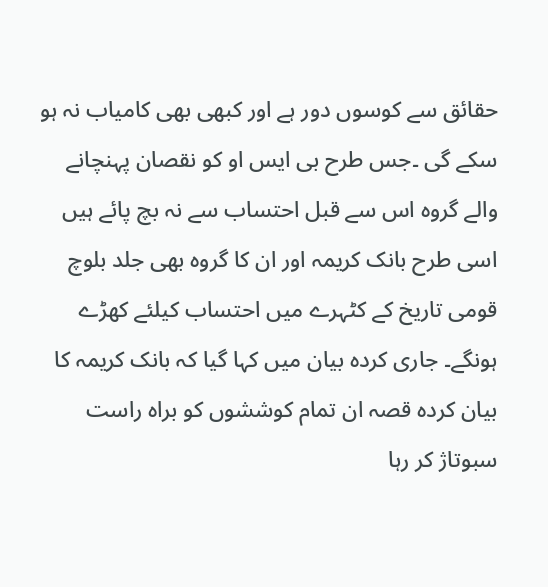حقائق سے کوسوں دور ہے اور کبھی بھی کامیاب نہ ہو سکے گی ۔جس طرح بی ایس او کو نقصان پہنچانے والے گروہ اس سے قبل احتساب سے نہ بچ پائے ہیں اسی طرح بانک کریمہ اور ان کا گروہ بھی جلد بلوچ قومی تاریخ کے کٹہرے میں احتساب کیلئے کھڑے ہونگے۔ جاری کردہ بیان میں کہا گیا کہ بانک کریمہ کا بیان کردہ قصہ ان تمام کوششوں کو براہ راست سبوتاژ کر رہا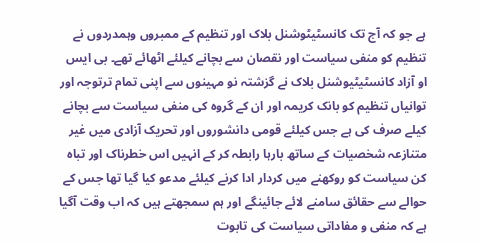ہے جو کہ آج تک کانسٹیٹوشنل بلاک اور تنظیم کے ممبروں وہمدردوں نے تنظیم کو منفی سیاست اور نقصان سے بچانے کیلئے اٹھائے تھے۔ بی ایس او آزاد کانسٹیٹیوشنل بلاک نے گزشتہ نو مہینوں سے اپنی تمام ترتوجہ اور توانیاں تنظیم کو بانک کریمہ اور ان کے گروہ کی منفی سیاست سے بچانے کیلے صرف کی ہے جس کیلئے قومی دانشوروں اور تحریک آزادی میں غیر متنازعہ شخصیات کے ساتھ بارہا رابطہ کر کے انہیں اس خطرناک اور تباہ کن سیاست کو روکھنے میں کردار ادا کرنے کیلئے مدعو کیا گیا تھا جس کے حوالے سے حقائق سامنے لائے جائینگے اور ہم سمجھتے ہیں کہ اب وقت آگیا ہے کہ منفی و مفاداتی سیاست کی تابوت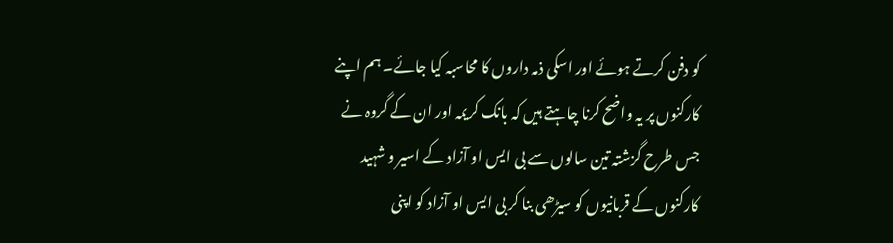کو دفن کرتے ہوئے اور اسکی ذمہ داروں کا محاسبہ کیا جائے۔ ہم اپنے کارکنوں پر یہ واضح کرنا چاہتے ہیں کہ بانک کریمہ اور ان کے گروہ نے جس طرح گزشتہ تین سالوں سے بی ایس او آزاد کے اسیر و شہید کارکنوں کے قربانیوں کو سیڑھی بنا کر بی ایس او آزاد کو اپنی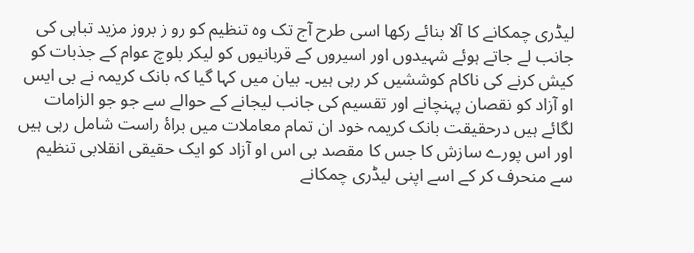لیڈری چمکانے کا آلا بنائے رکھا اسی طرح آج تک وہ تنظیم کو رو ز بروز مزید تباہی کی جانب لے جاتے ہوئے شہیدوں اور اسیروں کے قربانیوں کو لیکر بلوچ عوام کے جذبات کو کیش کرنے کی ناکام کوششیں کر رہی ہیں۔ بیان میں کہا گیا کہ بانک کریمہ نے بی ایس او آزاد کو نقصان پہنچانے اور تقسیم کی جانب لیجانے کے حوالے سے جو جو الزامات لگائے ہیں درحقیقت بانک کریمہ خود ان تمام معاملات میں براۂ راست شامل رہی ہیں اور اس پورے سازش کا جس کا مقصد بی اس او آزاد کو ایک حقیقی انقلابی تنظیم سے منحرف کر کے اسے اپنی لیڈری چمکانے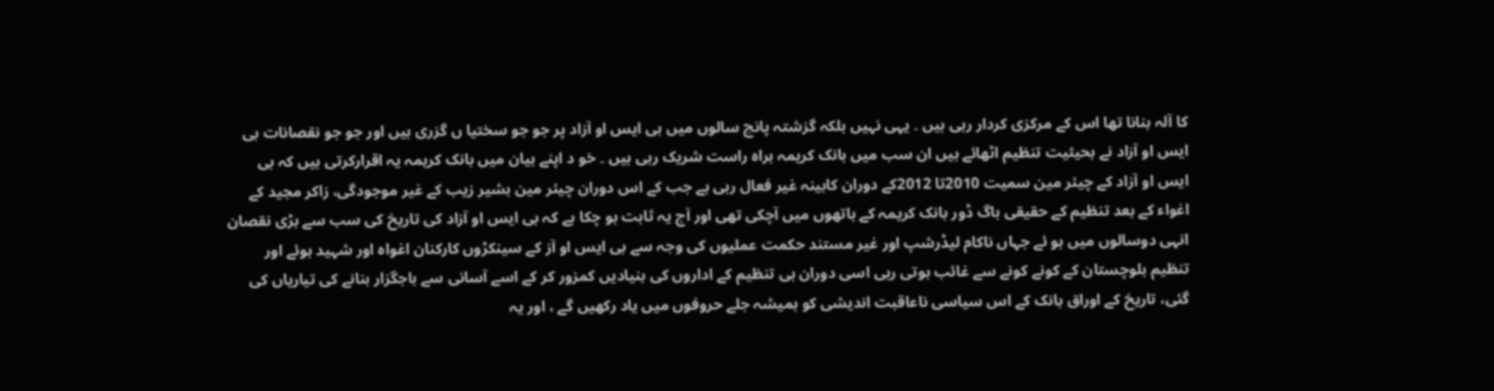کا آلہ بنانا تھا اس کے مرکزی کردار رہی ہیں ۔ یہی نہیں بلکہ گزشتہ پانچ سالوں میں بی ایس او آزاد پر جو جو سختیا ں گزری ہیں اور جو جو نقصانات بی ایس او آزاد نے بحیثیت تنظیم اٹھائے ہیں ان سب میں بانک کریمہ براہ راست شریک رہی ہیں ۔ خو د اپنے بیان میں بانک کریمہ یہ اقرارکرتی ہیں کہ بی ایس او آزاد کے چیئر مین سمیت 2010تا 2012کے دوران کابینہ غیر فعال رہی ہے جب کے اس دوران چیئر مین بشیر زیب کے غیر موجودگی، زاکر مجید کے اغواء کے بعد تنظیم کے حقیقی باگ ڈور بانک کریمہ کے ہاتھوں میں آچکی تھی اور آج یہ ثابت ہو چکا ہے کہ بی ایس او آزاد کی تاریخ کی سب سے بڑی نقصان انہی دوسالوں میں ہو ئے جہاں ناکام لیڈرشپ اور غیر مستند حکمت عملیوں کی وجہ سے بی ایس او آز کے سینکڑوں کارکنان اغواہ اور شہید ہوئے اور تنظیم بلوچستان کے کونے کونے سے غائب ہوتی رہی اسی دوران ہی تنظیم کے اداروں کی بنیادیں کمزور کر کے اسے آسانی سے باجگزار بنانے کی تیاریاں کی گئی، تاریخ کے اوراق بانک کے اس سیاسی ناعاقبت اندیشی کو ہمیشہ جلے حروفوں میں یاد رکھیں گے ، اور یہ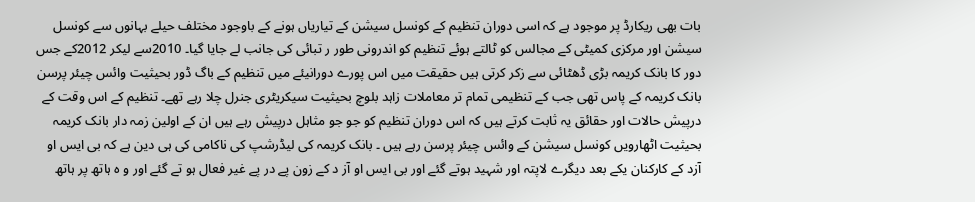بات بھی ریکارڈ پر موجود ہے کہ اسی دوران تنظیم کے کونسل سیشن کے تیاریاں ہونے کے باوجود مختلف حیلے بہانوں سے کونسل سیشن اور مرکزی کمیٹی کے مجالس کو ٹالتے ہوئے تنظیم کو اندرونی طور ر تبائی کی جانب لے جایا گیا۔ 2010سے لیکر 2012کے جس دور کا بانک کریمہ بڑی ڈھٹائی سے زکر کرتی ہیں حقیقت میں اس پورے دورانیئے میں تنظیم کے باگ ڈور بحیثیت وائس چیئر پرسن بانک کریمہ کے پاس تھی جب کے تنظیمی تمام تر معاملات زاہد بلوچ بحیثیت سیکریٹری جنرل چلا رہے تھے۔ تنظیم کے اس وقت کے درپیش حالات اور حقائق یہ ثابت کرتے ہیں کہ اس دوران تنظیم کو جو جو مثاہل درپیش رہے ہیں ان کے اولین زمہ دار بانک کریمہ بحیثیت اٹھارویں کونسل سیشن کے وائس چیئر پرسن رہے ہیں ۔ بانک کریمہ کی لیڈرشپ کی ناکامی کی ہی دین ہے کہ بی ایس او آزد کے کارکنان یکے بعد دیگرے لاپتہ اور شہید ہوتے گئے اور بی ایس او آز د کے زون پے در پے غیر فعال ہو تے گئے اور و ہ ہاتھ پر ہاتھ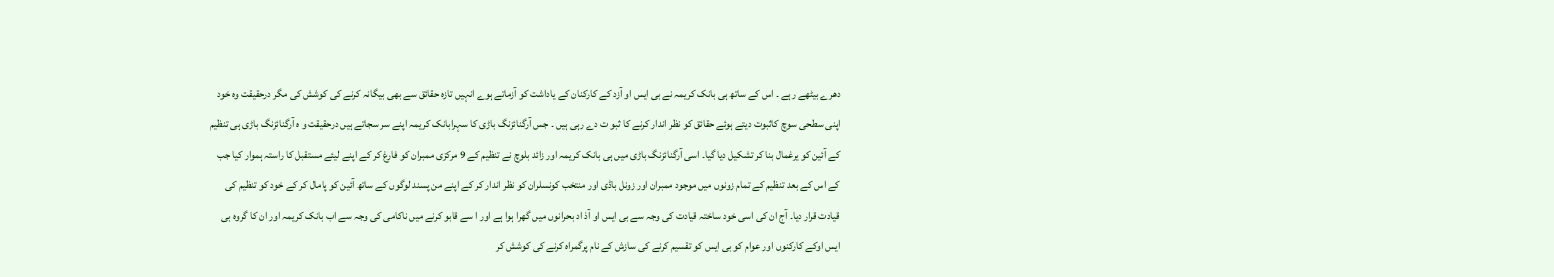دھرے بیٹھے رہے ۔ اس کے ساتھ ہی بانک کریمہ نے بی ایس او آزد کے کارکنان کے یاداشت کو آزماتے ہوے انہیں تازہ حقائق سے بھی بیگانہ کرنے کی کوشش کی مگر درحقیقت وہ خود اپنی سطحی سوچ کاثبوت دیتے ہوئے حقائق کو نظر اندار کرنے کا ثبو ت دے رہی ہیں ۔ جس آرگنائزنگ باڑی کا سہرابانک کریمہ اپنے سر سجاتے ہیں درحقیقت و ہ آرگنائزنگ باڑی ہی تنظیم کے آئین کو یرغمال بنا کر تشکیل دیا گیا۔ اسی آرگنائزنگ باڑی میں ہی بانک کریمہ اور زائد بلوچ نے تنظیم کے 9 مرکزی ممبران کو فارغ کر کے اپنے لیئے مستقبل کا راستہ ہموار کیا جب کے اس کے بعد تنظیم کے تمام زونوں میں موجود ممبران اور زونل باڈی اور منتخب کونسلران کو نظر اندار کر کے اپنے من پسند لوگوں کے ساتھ آئین کو پامال کر کے خود کو تنظیم کی قیادت قرار دیا۔ آج ان کی اسی خود ساختہ قیادت کی وجہ سے بی ایس او آذ اد بحرانوں میں گھرا ہوا ہے اور ا سے قابو کرنے میں ناکامی کی وجہ سے اب بانک کریمہ اور ان کا گروہ بی ایس اوکے کارکنوں اور عوام کو بی ایس کو تقسیم کرنے کی سازش کے نام پرگمراہ کرنے کی کوشش کر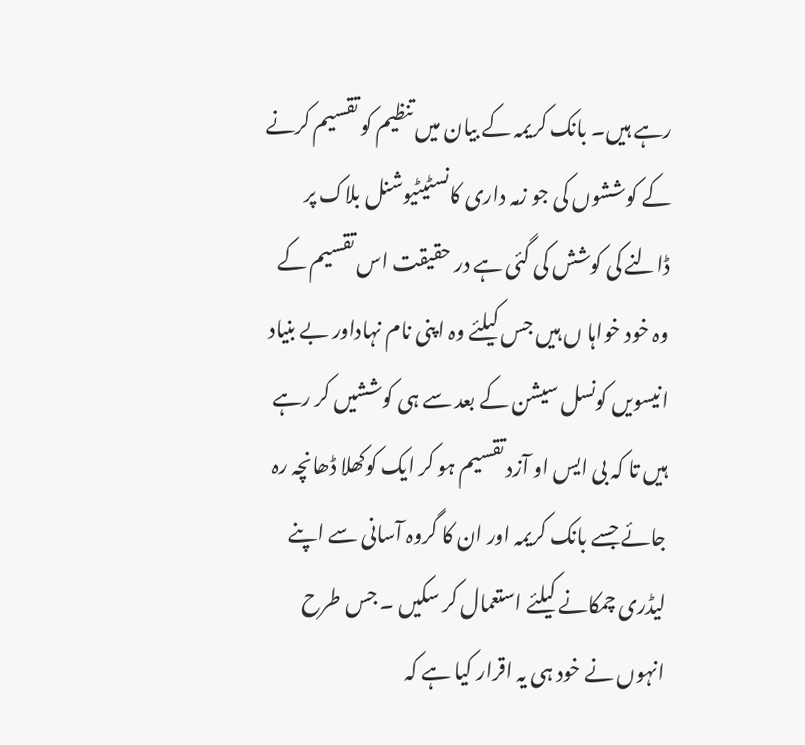رہے ہیں۔ بانک کریمہ کے بیان میں تنظیم کو تقسیم کرنے کے کوششوں کی جو زمہ داری کانسٹیٹیوشنل بلاک پر ڈالنے کی کوشش کی گئی ہے در حقیقت اس تقسیم کے وہ خود خواہا ں ہیں جس کیلئے وہ اپنی نام نہاداور بے بنیاد انیسویں کونسل سیشن کے بعد سے ہی کوششیں کر رہے ہیں تا کہ بی ایس او آزد تقسیم ہو کر ایک کوکھلا ڈھانچہ رہ جائے جسے بانک کریمہ اور ان کا گروہ آسانی سے اپنے لیڈری چمکانے کیلئے استعمال کر سکیں ۔ جس طرح انہوں نے خود ہی یہ اقرار کیا ہے کہ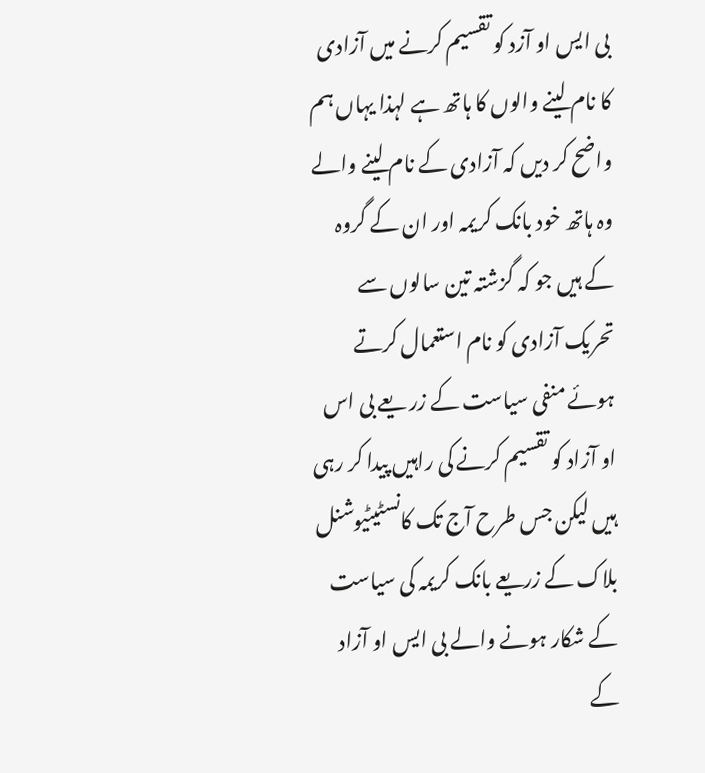بی ایس او آزد کو تقسیم کرنے میں آزادی کا نام لینے والوں کا ہاتھ ہے لہذا یہاں ہم واضح کر دیں کہ آزادی کے نام لینے والے وہ ہاتھ خود بانک کریمہ اور ان کے گروہ کے ہیں جو کہ گزشتہ تین سالوں سے تحریک آزادی کو نام استعمال کرتے ہوئے منفی سیاست کے زر یعے بی اس او آزاد کو تقسیم کرنے کی راہیں پیدا کر رہی ہیں لیکن جس طرح آج تک کانسٹیٹیوشنل بلاک کے زریعے بانک کریمہ کی سیاست کے شکار ہونے والے بی ایس او آزاد کے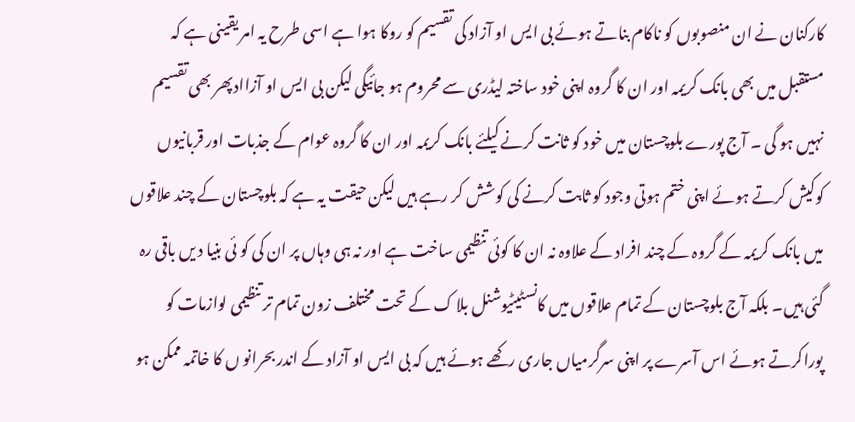کارکنان نے ان منصوبوں کو ناکام بناتے ہوئے بی ایس او آزاد کی تقسیم کو روکا ہوا ہے اسی طرح یہ امر یقینی ہے کہ مستقبل میں بھی بانک کریمہ اور ان کا گروہ اپنی خود ساختہ لیڈری سے محروم ہو جائیگی لیکن بی ایس او آزاادپھر بھی تقسیم نہیں ہو گی ۔ آج پورے بلوچستان میں خود کو ثانت کرنے کیلئے بانک کریمہ اور ان کا گروہ عوام کے جذبات اور قربانیوں کوکیش کرتے ہوئے اپنی ختم ہوتی وجود کو ثابت کرنے کی کوشش کر رہے ہیں لیکن حیقت یہ ہے کہ بلوچستان کے چند علاقوں میں بانک کریمہ کے گروہ کے چند افراد کے علاوہ نہ ان کا کوئی تنظیمی ساخت ہے اور نہ ہی وہاں پر ان کی کو ئی بنیا د یں باقی رہ گئی ہیں۔ بلکہ آج بلوچستان کے تمام علاقوں میں کانسٹیٹیوشنل بلا ک کے تحت مختلف زون تمام تر تنظیمی لوازمات کو پوراکرتے ہوئے اس آسرے پر اپنی سرگرمیاں جاری رکھے ہوئے ہیں کہ بی ایس او آزاد کے اندر بحرانو ں کا خاتمہ ممکن ہو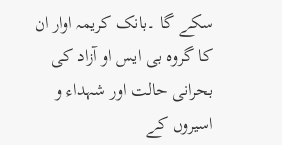سکے گا ۔بانک کریمہ اوار ان کا گروہ بی ایس او آزاد کی بحرانی حالت اور شہداء و اسیروں کے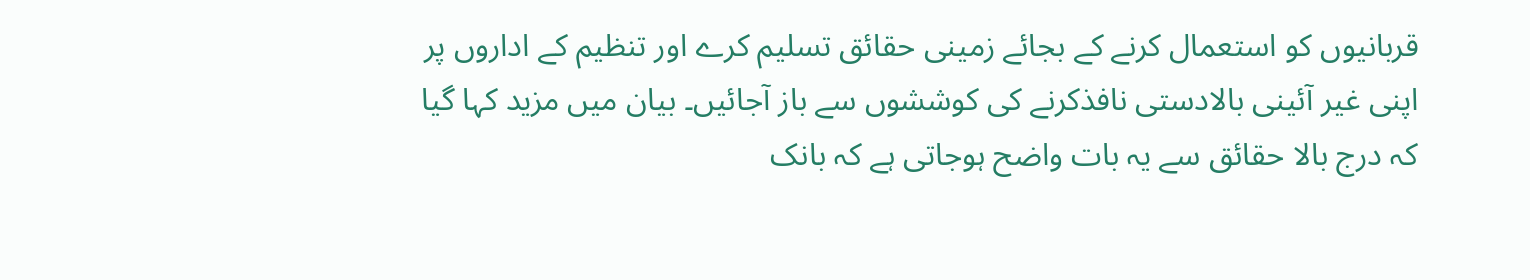قربانیوں کو استعمال کرنے کے بجائے زمینی حقائق تسلیم کرے اور تنظیم کے اداروں پر اپنی غیر آئینی بالادستی نافذکرنے کی کوششوں سے باز آجائیں۔ بیان میں مزید کہا گیا کہ درج بالا حقائق سے یہ بات واضح ہوجاتی ہے کہ بانک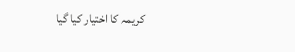کریمہ کا اختیار کیا گیا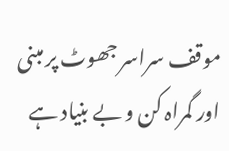موقف سراسر جھوٹ پر مبنی اور گمراہ کن و بے بنیاد ہے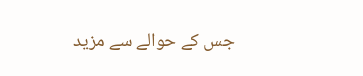جس کے حوالے سے مزید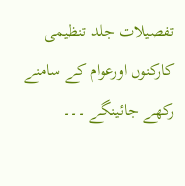تفصیلات جلد تنظیمی کارکنوں اورعوام کے سامنے رکھے جائینگے ۔۔۔